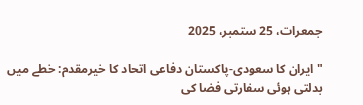جمعرات، 25 ستمبر، 2025

"ایران کا سعودی-پاکستان دفاعی اتحاد کا خیرمقدم: خطے میں بدلتی ہوئی سفارتی فضا کی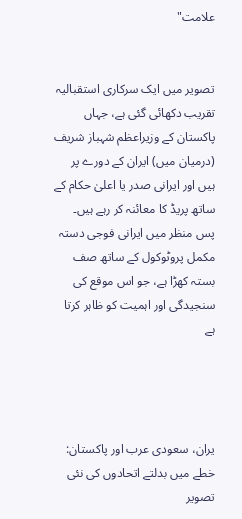علامت"


تصویر میں ایک سرکاری استقبالیہ تقریب دکھائی گئی ہے، جہاں پاکستان کے وزیراعظم شہباز شریف (درمیان میں) ایران کے دورے پر ہیں اور ایرانی صدر یا اعلیٰ حکام کے ساتھ پریڈ کا معائنہ کر رہے ہیں۔ پس منظر میں ایرانی فوجی دستہ مکمل پروٹوکول کے ساتھ صف بستہ کھڑا ہے، جو اس موقع کی سنجیدگی اور اہمیت کو ظاہر کرتا ہے




یران، سعودی عرب اور پاکستان: خطے میں بدلتے اتحادوں کی نئی تصویر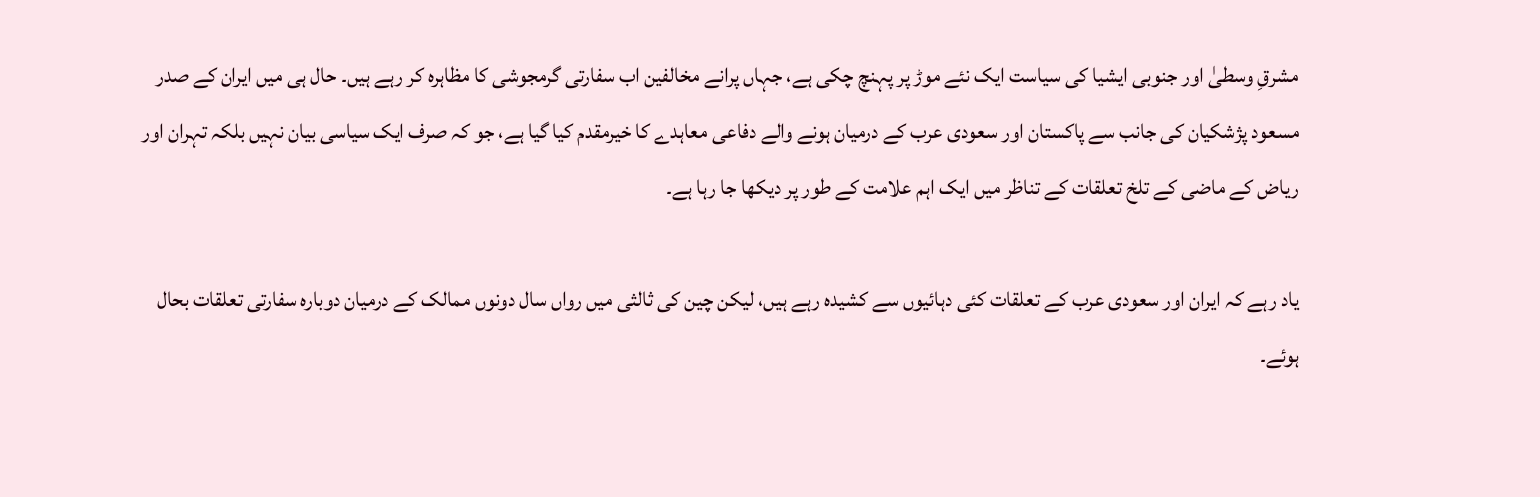مشرقِ وسطیٰ اور جنوبی ایشیا کی سیاست ایک نئے موڑ پر پہنچ چکی ہے، جہاں پرانے مخالفین اب سفارتی گرمجوشی کا مظاہرہ کر رہے ہیں۔ حال ہی میں ایران کے صدر مسعود پژشکیان کی جانب سے پاکستان اور سعودی عرب کے درمیان ہونے والے دفاعی معاہدے کا خیرمقدم کیا گیا ہے، جو کہ صرف ایک سیاسی بیان نہیں بلکہ تہران اور ریاض کے ماضی کے تلخ تعلقات کے تناظر میں ایک اہم علامت کے طور پر دیکھا جا رہا ہے۔

یاد رہے کہ ایران اور سعودی عرب کے تعلقات کئی دہائیوں سے کشیدہ رہے ہیں، لیکن چین کی ثالثی میں رواں سال دونوں ممالک کے درمیان دوبارہ سفارتی تعلقات بحال ہوئے۔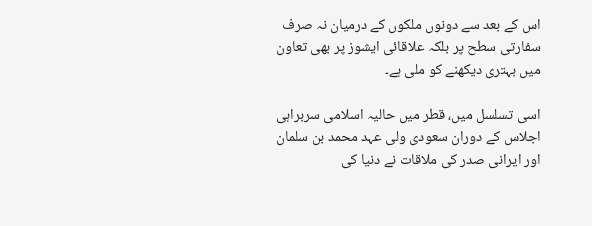اس کے بعد سے دونوں ملکوں کے درمیان نہ صرف سفارتی سطح پر بلکہ علاقائی ایشوز پر بھی تعاون میں بہتری دیکھنے کو ملی ہے۔

اسی تسلسل میں، قطر میں حالیہ اسلامی سربراہی اجلاس کے دوران سعودی ولی عہد محمد بن سلمان اور ایرانی صدر کی ملاقات نے دنیا کی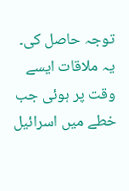توجہ حاصل کی۔ یہ ملاقات ایسے وقت پر ہوئی جب خطے میں اسرائیل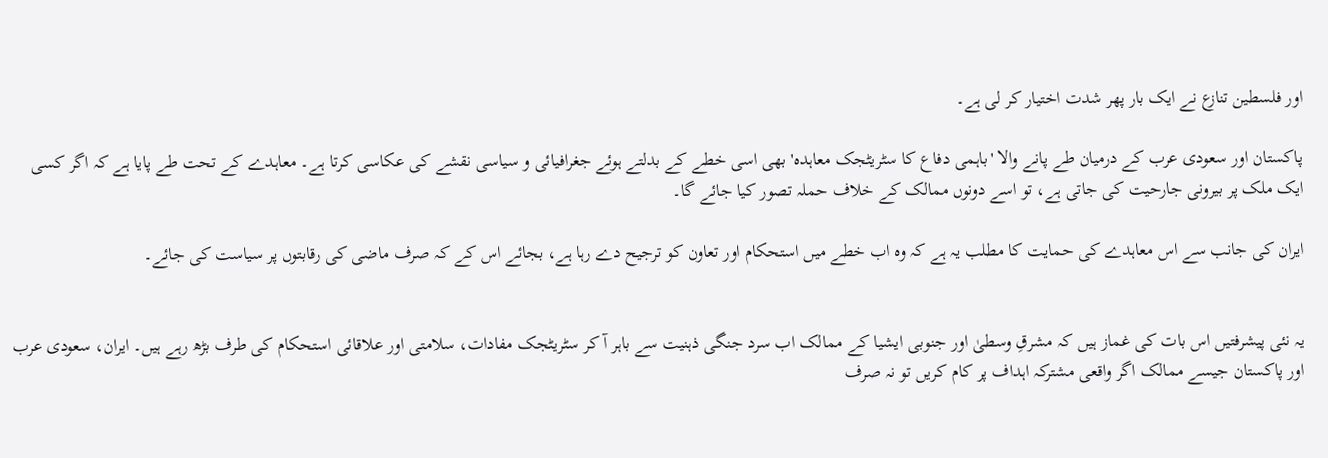اور فلسطین تنازع نے ایک بار پھر شدت اختیار کر لی ہے۔

پاکستان اور سعودی عرب کے درمیان طے پانے والا 'باہمی دفاع کا سٹریٹجک معاہدہ' بھی اسی خطے کے بدلتے ہوئے جغرافیائی و سیاسی نقشے کی عکاسی کرتا ہے۔ معاہدے کے تحت طے پایا ہے کہ اگر کسی ایک ملک پر بیرونی جارحیت کی جاتی ہے، تو اسے دونوں ممالک کے خلاف حملہ تصور کیا جائے گا۔

ایران کی جانب سے اس معاہدے کی حمایت کا مطلب یہ ہے کہ وہ اب خطے میں استحکام اور تعاون کو ترجیح دے رہا ہے، بجائے اس کے کہ صرف ماضی کی رقابتوں پر سیاست کی جائے۔


یہ نئی پیشرفتیں اس بات کی غماز ہیں کہ مشرقِ وسطیٰ اور جنوبی ایشیا کے ممالک اب سرد جنگی ذہنیت سے باہر آ کر سٹریٹجک مفادات، سلامتی اور علاقائی استحکام کی طرف بڑھ رہے ہیں۔ ایران، سعودی عرب اور پاکستان جیسے ممالک اگر واقعی مشترکہ اہداف پر کام کریں تو نہ صرف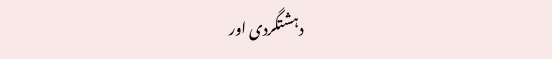دہشتگردی اور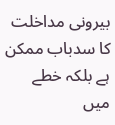بیرونی مداخلت کا سدباب ممکن ہے بلکہ خطے میں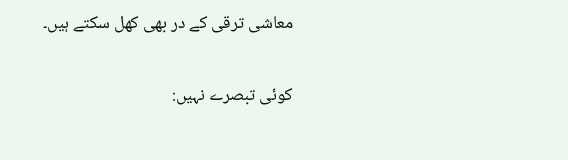معاشی ترقی کے در بھی کھل سکتے ہیں۔

کوئی تبصرے نہیں: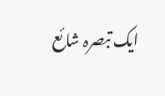ایک تبصرہ شائع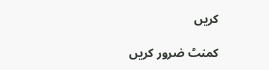کریں

کمنٹ ضرور کریں